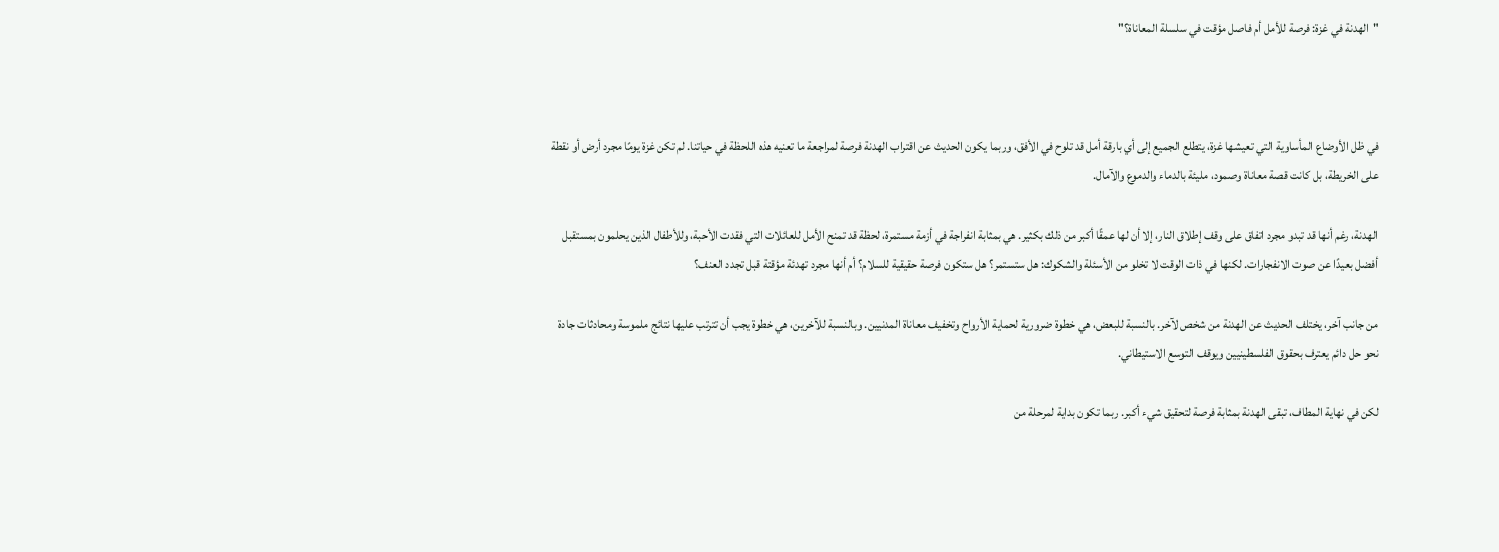"الهدنة في غزة: فرصة للأمل أم فاصل مؤقت في سلسلة المعاناة؟"



في ظل الأوضاع المأساوية التي تعيشها غزة، يتطلع الجميع إلى أي بارقة أمل قد تلوح في الأفق، وربما يكون الحديث عن اقتراب الهدنة فرصة لمراجعة ما تعنيه هذه اللحظة في حياتنا. لم تكن غزة يومًا مجرد أرض أو نقطة على الخريطة، بل كانت قصة معاناة وصمود، مليئة بالدماء والدموع والآمال.

الهدنة، رغم أنها قد تبدو مجرد اتفاق على وقف إطلاق النار، إلا أن لها عمقًا أكبر من ذلك بكثير. هي بمثابة انفراجة في أزمة مستمرة، لحظة قد تمنح الأمل للعائلات التي فقدت الأحبة، وللأطفال الذين يحلمون بمستقبل أفضل بعيدًا عن صوت الانفجارات. لكنها في ذات الوقت لا تخلو من الأسئلة والشكوك: هل ستستمر؟ هل ستكون فرصة حقيقية للسلام؟ أم أنها مجرد تهدئة مؤقتة قبل تجدد العنف؟

من جانب آخر، يختلف الحديث عن الهدنة من شخص لآخر. بالنسبة للبعض، هي خطوة ضرورية لحماية الأرواح وتخفيف معاناة المدنيين. وبالنسبة للآخرين، هي خطوة يجب أن تترتب عليها نتائج ملموسة ومحادثات جادة نحو حل دائم يعترف بحقوق الفلسطينيين ويوقف التوسع الاستيطاني.

لكن في نهاية المطاف، تبقى الهدنة بمثابة فرصة لتحقيق شيء أكبر. ربما تكون بداية لمرحلة من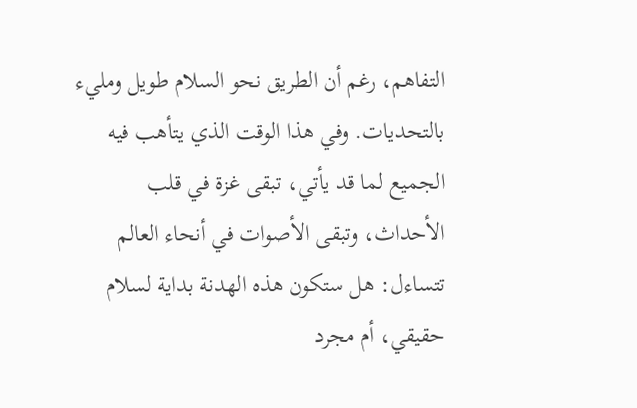التفاهم، رغم أن الطريق نحو السلام طويل ومليء بالتحديات. وفي هذا الوقت الذي يتأهب فيه الجميع لما قد يأتي، تبقى غزة في قلب الأحداث، وتبقى الأصوات في أنحاء العالم تتساءل: هل ستكون هذه الهدنة بداية لسلام حقيقي، أم مجرد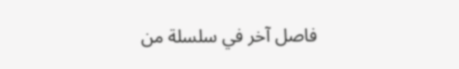فاصل آخر في سلسلة من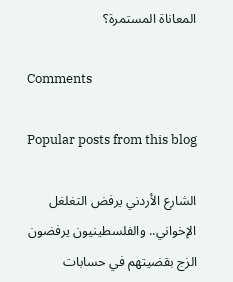المعاناة المستمرة؟

Comments

Popular posts from this blog

الشارع الأردني يرفض التغلغل الإخواني.. والفلسطينيون يرفضون الزج بقضيتهم في حسابات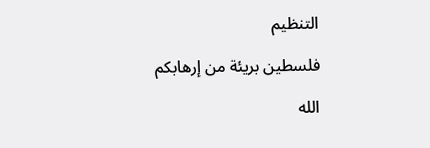التنظيم

فلسطين بريئة من إرهابكم

الله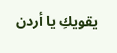يقويكِ يا أردن